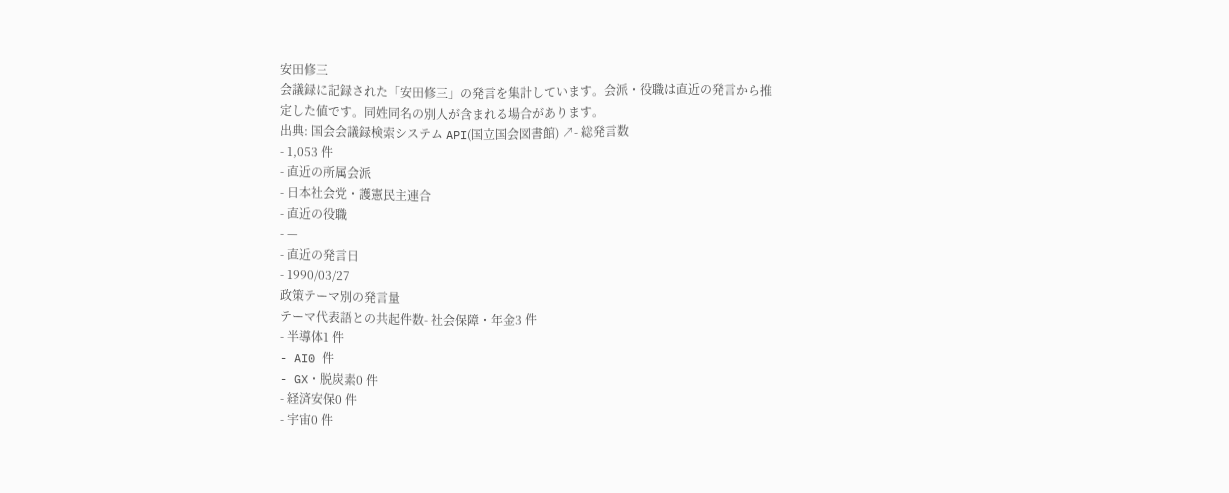安田修三
会議録に記録された「安田修三」の発言を集計しています。会派・役職は直近の発言から推定した値です。同姓同名の別人が含まれる場合があります。
出典: 国会会議録検索システム API(国立国会図書館) ↗- 総発言数
- 1,053 件
- 直近の所属会派
- 日本社会党・護憲民主連合
- 直近の役職
- —
- 直近の発言日
- 1990/03/27
政策テーマ別の発言量
テーマ代表語との共起件数- 社会保障・年金3 件
- 半導体1 件
- AI0 件
- GX・脱炭素0 件
- 経済安保0 件
- 宇宙0 件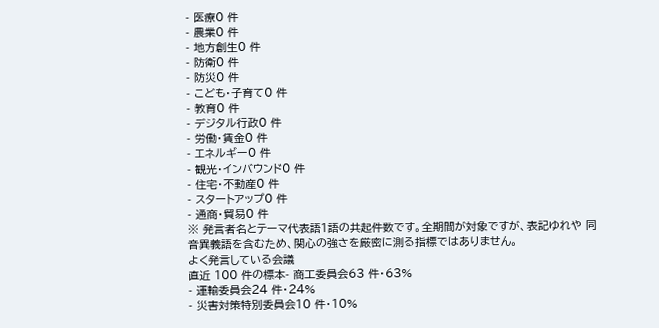- 医療0 件
- 農業0 件
- 地方創生0 件
- 防衛0 件
- 防災0 件
- こども・子育て0 件
- 教育0 件
- デジタル行政0 件
- 労働・賃金0 件
- エネルギー0 件
- 観光・インバウンド0 件
- 住宅・不動産0 件
- スタートアップ0 件
- 通商・貿易0 件
※ 発言者名とテーマ代表語1語の共起件数です。全期間が対象ですが、表記ゆれや 同音異義語を含むため、関心の強さを厳密に測る指標ではありません。
よく発言している会議
直近 100 件の標本- 商工委員会63 件・63%
- 運輸委員会24 件・24%
- 災害対策特別委員会10 件・10%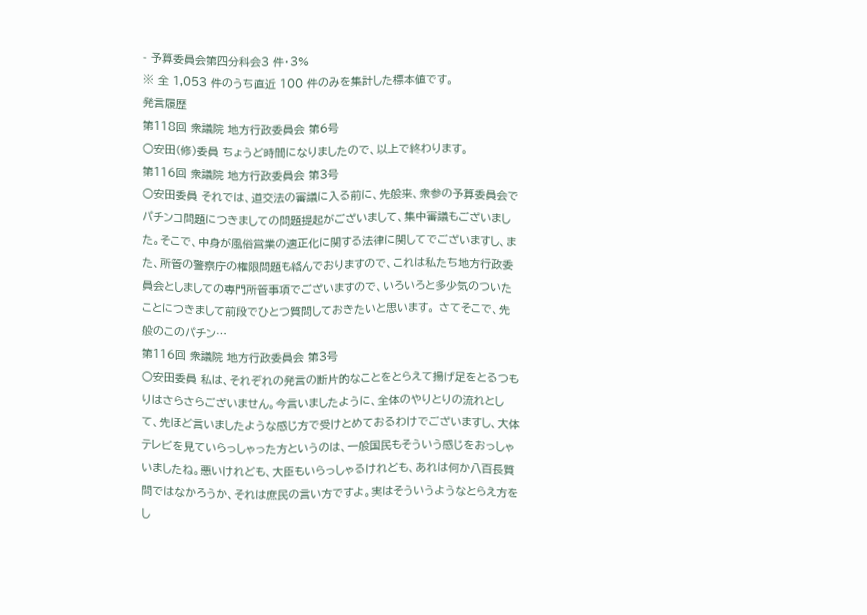- 予算委員会第四分科会3 件・3%
※ 全 1,053 件のうち直近 100 件のみを集計した標本値です。
発言履歴
第118回 衆議院 地方行政委員会 第6号
○安田(修)委員 ちょうど時間になりましたので、以上で終わります。
第116回 衆議院 地方行政委員会 第3号
○安田委員 それでは、道交法の審議に入る前に、先般来、衆参の予算委員会でパチンコ問題につきましての問題提起がございまして、集中審議もございました。そこで、中身が風俗営業の適正化に関する法律に関してでございますし、また、所管の警察庁の権限問題も絡んでおりますので、これは私たち地方行政委員会としましての専門所管事項でございますので、いろいろと多少気のついたことにつきまして前段でひとつ質問しておきたいと思います。 さてそこで、先般のこのパチン…
第116回 衆議院 地方行政委員会 第3号
○安田委員 私は、それぞれの発言の断片的なことをとらえて揚げ足をとるつもりはさらさらございません。今言いましたように、全体のやりとりの流れとして、先ほど言いましたような感じ方で受けとめておるわけでございますし、大体テレビを見ていらっしゃった方というのは、一般国民もそういう感じをおっしゃいましたね。悪いけれども、大臣もいらっしゃるけれども、あれは何か八百長質問ではなかろうか、それは庶民の言い方ですよ。実はそういうようなとらえ方をし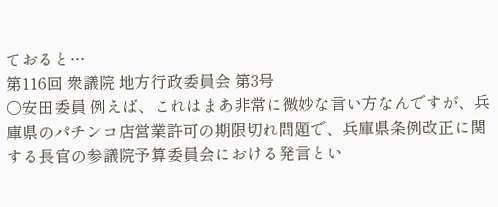ておると…
第116回 衆議院 地方行政委員会 第3号
○安田委員 例えば、これはまあ非常に微妙な言い方なんですが、兵庫県のパチンコ店営業許可の期限切れ問題で、兵庫県条例改正に関する長官の参議院予算委員会における発言とい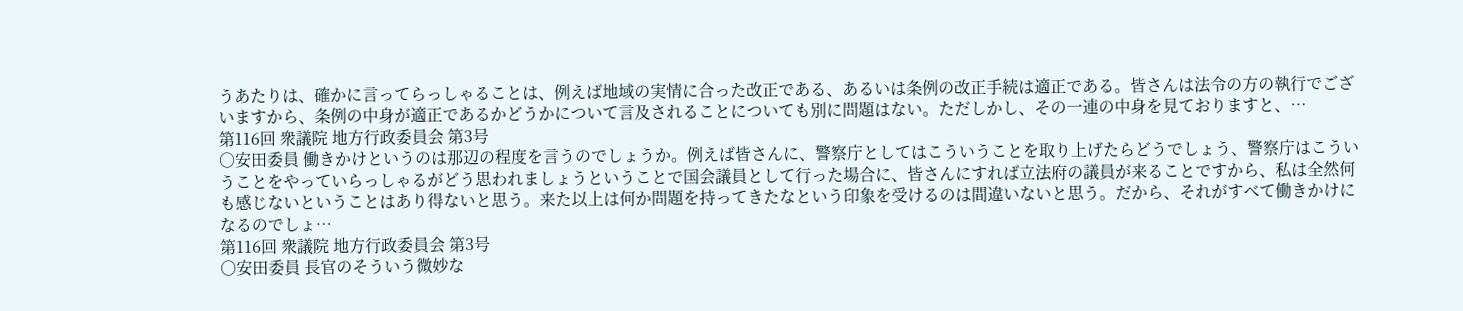うあたりは、確かに言ってらっしゃることは、例えば地域の実情に合った改正である、あるいは条例の改正手続は適正である。皆さんは法令の方の執行でございますから、条例の中身が適正であるかどうかについて言及されることについても別に問題はない。ただしかし、その一連の中身を見ておりますと、…
第116回 衆議院 地方行政委員会 第3号
○安田委員 働きかけというのは那辺の程度を言うのでしょうか。例えば皆さんに、警察庁としてはこういうことを取り上げたらどうでしょう、警察庁はこういうことをやっていらっしゃるがどう思われましょうということで国会議員として行った場合に、皆さんにすれば立法府の議員が来ることですから、私は全然何も感じないということはあり得ないと思う。来た以上は何か問題を持ってきたなという印象を受けるのは間違いないと思う。だから、それがすべて働きかけになるのでしょ…
第116回 衆議院 地方行政委員会 第3号
○安田委員 長官のそういう微妙な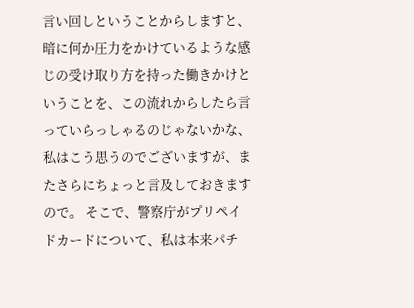言い回しということからしますと、暗に何か圧力をかけているような感じの受け取り方を持った働きかけということを、この流れからしたら言っていらっしゃるのじゃないかな、私はこう思うのでございますが、またさらにちょっと言及しておきますので。 そこで、警察庁がプリペイドカードについて、私は本来パチ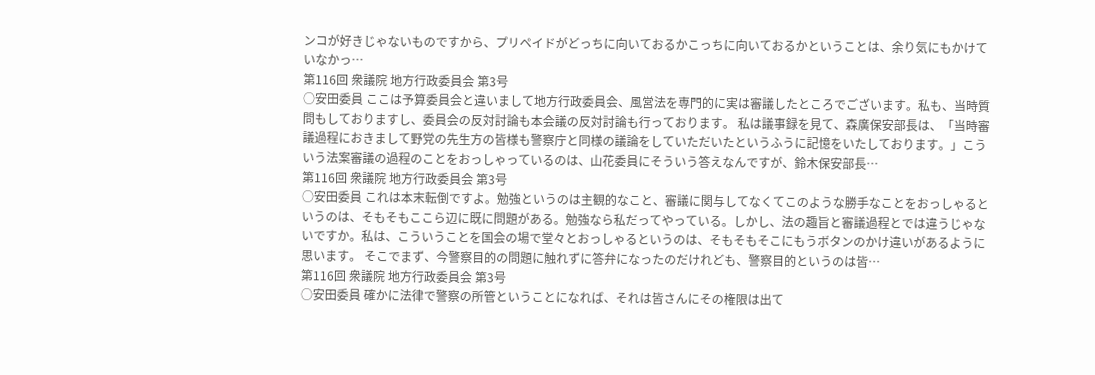ンコが好きじゃないものですから、プリペイドがどっちに向いておるかこっちに向いておるかということは、余り気にもかけていなかっ…
第116回 衆議院 地方行政委員会 第3号
○安田委員 ここは予算委員会と違いまして地方行政委員会、風営法を専門的に実は審議したところでございます。私も、当時質問もしておりますし、委員会の反対討論も本会議の反対討論も行っております。 私は議事録を見て、森廣保安部長は、「当時審議過程におきまして野党の先生方の皆様も警察庁と同様の議論をしていただいたというふうに記憶をいたしております。」こういう法案審議の過程のことをおっしゃっているのは、山花委員にそういう答えなんですが、鈴木保安部長…
第116回 衆議院 地方行政委員会 第3号
○安田委員 これは本末転倒ですよ。勉強というのは主観的なこと、審議に関与してなくてこのような勝手なことをおっしゃるというのは、そもそもここら辺に既に問題がある。勉強なら私だってやっている。しかし、法の趣旨と審議過程とでは違うじゃないですか。私は、こういうことを国会の場で堂々とおっしゃるというのは、そもそもそこにもうボタンのかけ違いがあるように思います。 そこでまず、今警察目的の問題に触れずに答弁になったのだけれども、警察目的というのは皆…
第116回 衆議院 地方行政委員会 第3号
○安田委員 確かに法律で警察の所管ということになれば、それは皆さんにその権限は出て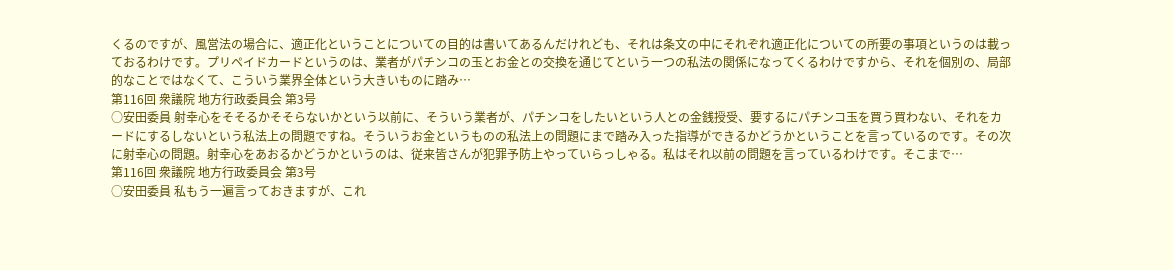くるのですが、風営法の場合に、適正化ということについての目的は書いてあるんだけれども、それは条文の中にそれぞれ適正化についての所要の事項というのは載っておるわけです。プリペイドカードというのは、業者がパチンコの玉とお金との交換を通じてという一つの私法の関係になってくるわけですから、それを個別の、局部的なことではなくて、こういう業界全体という大きいものに踏み…
第116回 衆議院 地方行政委員会 第3号
○安田委員 射幸心をそそるかそそらないかという以前に、そういう業者が、パチンコをしたいという人との金銭授受、要するにパチンコ玉を買う買わない、それをカードにするしないという私法上の問題ですね。そういうお金というものの私法上の問題にまで踏み入った指導ができるかどうかということを言っているのです。その次に射幸心の問題。射幸心をあおるかどうかというのは、従来皆さんが犯罪予防上やっていらっしゃる。私はそれ以前の問題を言っているわけです。そこまで…
第116回 衆議院 地方行政委員会 第3号
○安田委員 私もう一遍言っておきますが、これ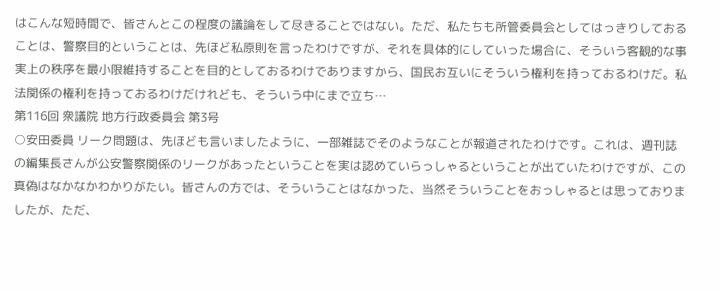はこんな短時間で、皆さんとこの程度の議論をして尽きることではない。ただ、私たちも所管委員会としてはっきりしておることは、警察目的ということは、先ほど私原則を言ったわけですが、それを具体的にしていった場合に、そういう客観的な事実上の秩序を最小限維持することを目的としておるわけでありますから、国民お互いにそういう権利を持っておるわけだ。私法関係の権利を持っておるわけだけれども、そういう中にまで立ち…
第116回 衆議院 地方行政委員会 第3号
○安田委員 リーク問題は、先ほども言いましたように、一部雑誌でそのようなことが報道されたわけです。これは、週刊誌の編集長さんが公安警察関係のリークがあったということを実は認めていらっしゃるということが出ていたわけですが、この真偽はなかなかわかりがたい。皆さんの方では、そういうことはなかった、当然そういうことをおっしゃるとは思っておりましたが、ただ、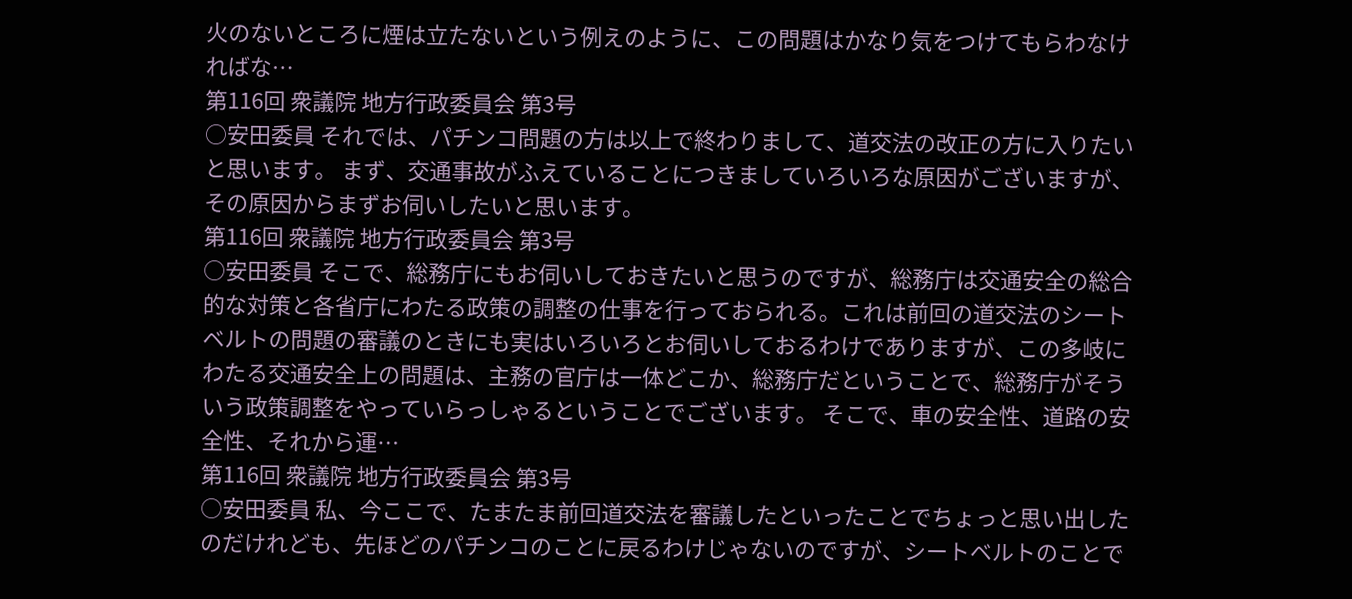火のないところに煙は立たないという例えのように、この問題はかなり気をつけてもらわなければな…
第116回 衆議院 地方行政委員会 第3号
○安田委員 それでは、パチンコ問題の方は以上で終わりまして、道交法の改正の方に入りたいと思います。 まず、交通事故がふえていることにつきましていろいろな原因がございますが、その原因からまずお伺いしたいと思います。
第116回 衆議院 地方行政委員会 第3号
○安田委員 そこで、総務庁にもお伺いしておきたいと思うのですが、総務庁は交通安全の総合的な対策と各省庁にわたる政策の調整の仕事を行っておられる。これは前回の道交法のシートベルトの問題の審議のときにも実はいろいろとお伺いしておるわけでありますが、この多岐にわたる交通安全上の問題は、主務の官庁は一体どこか、総務庁だということで、総務庁がそういう政策調整をやっていらっしゃるということでございます。 そこで、車の安全性、道路の安全性、それから運…
第116回 衆議院 地方行政委員会 第3号
○安田委員 私、今ここで、たまたま前回道交法を審議したといったことでちょっと思い出したのだけれども、先ほどのパチンコのことに戻るわけじゃないのですが、シートベルトのことで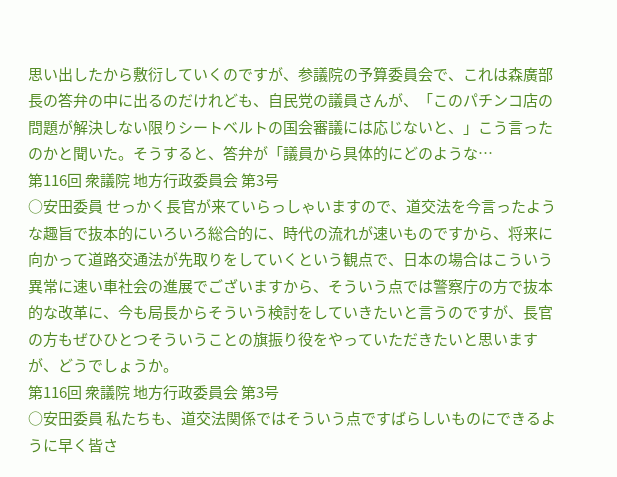思い出したから敷衍していくのですが、参議院の予算委員会で、これは森廣部長の答弁の中に出るのだけれども、自民党の議員さんが、「このパチンコ店の問題が解決しない限りシートベルトの国会審議には応じないと、」こう言ったのかと聞いた。そうすると、答弁が「議員から具体的にどのような…
第116回 衆議院 地方行政委員会 第3号
○安田委員 せっかく長官が来ていらっしゃいますので、道交法を今言ったような趣旨で抜本的にいろいろ総合的に、時代の流れが速いものですから、将来に向かって道路交通法が先取りをしていくという観点で、日本の場合はこういう異常に速い車社会の進展でございますから、そういう点では警察庁の方で抜本的な改革に、今も局長からそういう検討をしていきたいと言うのですが、長官の方もぜひひとつそういうことの旗振り役をやっていただきたいと思いますが、どうでしょうか。
第116回 衆議院 地方行政委員会 第3号
○安田委員 私たちも、道交法関係ではそういう点ですばらしいものにできるように早く皆さ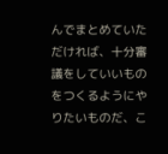んでまとめていただければ、十分審議をしていいものをつくるようにやりたいものだ、こ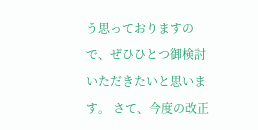う思っておりますので、ぜひひとつ御検討いただきたいと思います。 さて、今度の改正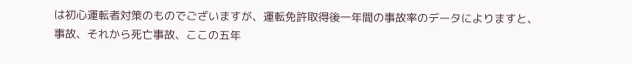は初心運転者対策のものでございますが、運転免許取得後一年間の事故率のデータによりますと、事故、それから死亡事故、ここの五年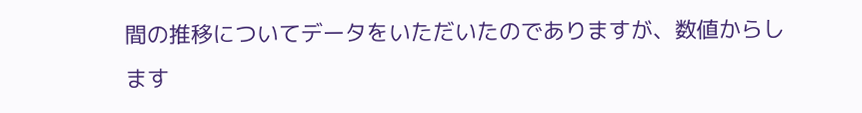間の推移についてデータをいただいたのでありますが、数値からします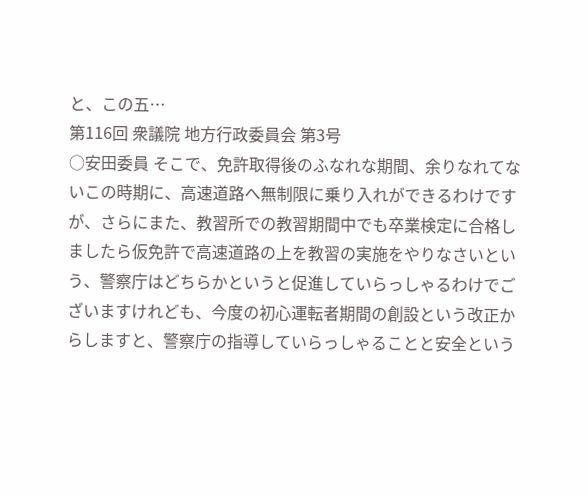と、この五…
第116回 衆議院 地方行政委員会 第3号
○安田委員 そこで、免許取得後のふなれな期間、余りなれてないこの時期に、高速道路へ無制限に乗り入れができるわけですが、さらにまた、教習所での教習期間中でも卒業検定に合格しましたら仮免許で高速道路の上を教習の実施をやりなさいという、警察庁はどちらかというと促進していらっしゃるわけでございますけれども、今度の初心運転者期間の創設という改正からしますと、警察庁の指導していらっしゃることと安全という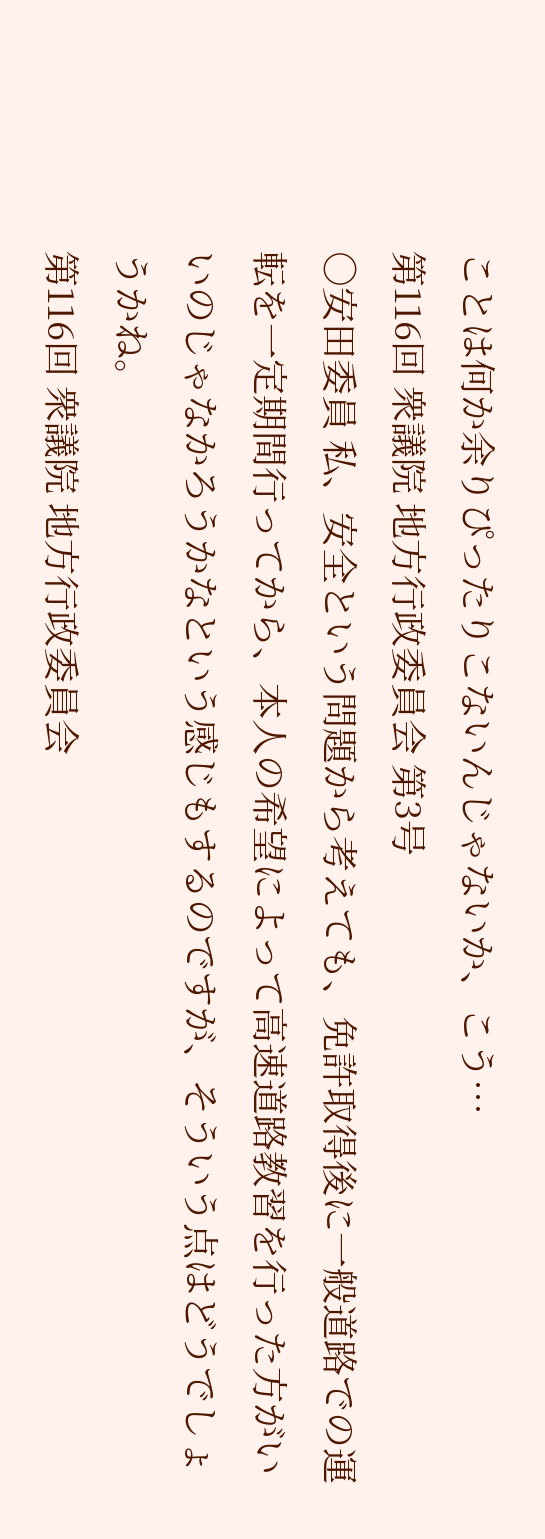ことは何か余りぴったりこないんじゃないか、こう…
第116回 衆議院 地方行政委員会 第3号
○安田委員 私、安全という問題から考えても、免許取得後に一般道路での運転を一定期間行ってから、本人の希望によって高速道路教習を行った方がいいのじゃなかろうかなという感じもするのですが、そういう点はどうでしょうかね。
第116回 衆議院 地方行政委員会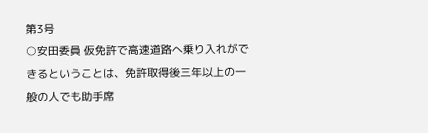第3号
○安田委員 仮免許で高速道路へ乗り入れができるということは、免許取得後三年以上の一般の人でも助手席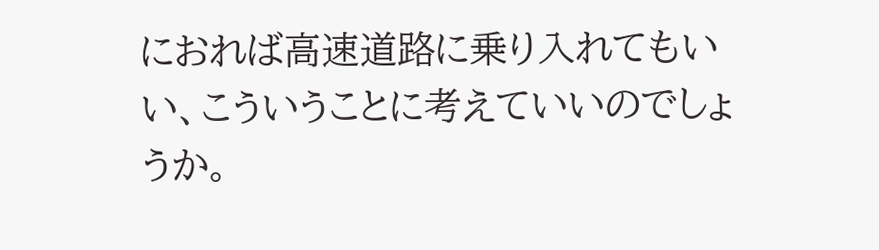におれば高速道路に乗り入れてもいい、こういうことに考えていいのでしょうか。